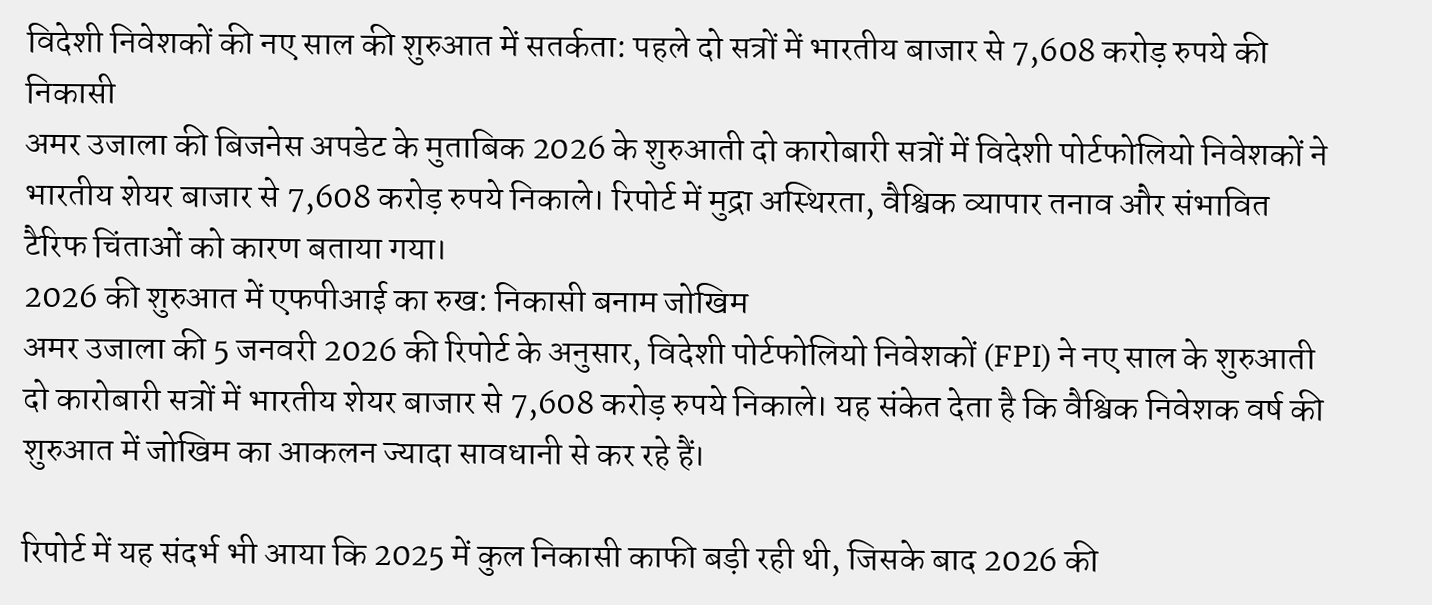विदेशी निवेशकों की नए साल की शुरुआत में सतर्कता: पहले दो सत्रों में भारतीय बाजार से 7,608 करोड़ रुपये की निकासी
अमर उजाला की बिजनेस अपडेट के मुताबिक 2026 के शुरुआती दो कारोबारी सत्रों में विदेशी पोर्टफोलियो निवेशकों ने भारतीय शेयर बाजार से 7,608 करोड़ रुपये निकाले। रिपोर्ट में मुद्रा अस्थिरता, वैश्विक व्यापार तनाव और संभावित टैरिफ चिंताओं को कारण बताया गया।
2026 की शुरुआत में एफपीआई का रुख: निकासी बनाम जोखिम
अमर उजाला की 5 जनवरी 2026 की रिपोर्ट के अनुसार, विदेशी पोर्टफोलियो निवेशकों (FPI) ने नए साल के शुरुआती दो कारोबारी सत्रों में भारतीय शेयर बाजार से 7,608 करोड़ रुपये निकाले। यह संकेत देता है कि वैश्विक निवेशक वर्ष की शुरुआत में जोखिम का आकलन ज्यादा सावधानी से कर रहे हैं।

रिपोर्ट में यह संदर्भ भी आया कि 2025 में कुल निकासी काफी बड़ी रही थी, जिसके बाद 2026 की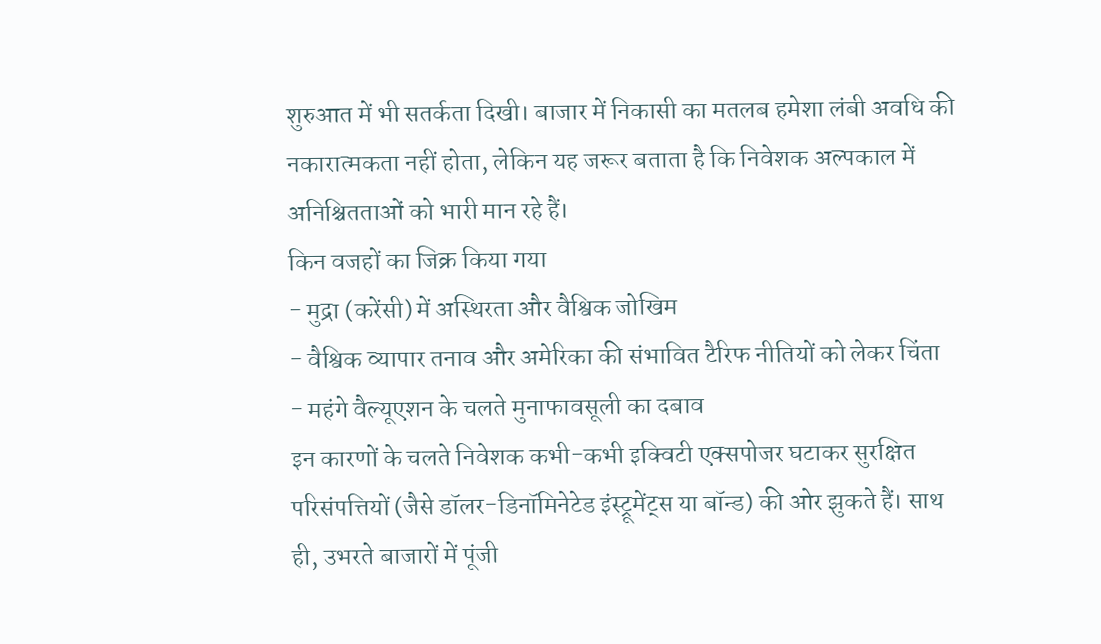शुरुआत में भी सतर्कता दिखी। बाजार में निकासी का मतलब हमेशा लंबी अवधि की नकारात्मकता नहीं होता, लेकिन यह जरूर बताता है कि निवेशक अल्पकाल में अनिश्चितताओं को भारी मान रहे हैं।
किन वजहों का जिक्र किया गया
- मुद्रा (करेंसी) में अस्थिरता और वैश्विक जोखिम
- वैश्विक व्यापार तनाव और अमेरिका की संभावित टैरिफ नीतियों को लेकर चिंता
- महंगे वैल्यूएशन के चलते मुनाफावसूली का दबाव
इन कारणों के चलते निवेशक कभी-कभी इक्विटी एक्सपोजर घटाकर सुरक्षित परिसंपत्तियों (जैसे डॉलर-डिनॉमिनेटेड इंस्ट्रूमेंट्स या बॉन्ड) की ओर झुकते हैं। साथ ही, उभरते बाजारों में पूंजी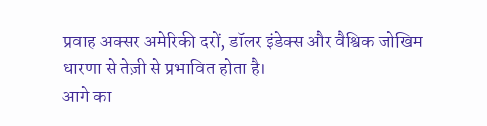प्रवाह अक्सर अमेरिकी दरों, डॉलर इंडेक्स और वैश्विक जोखिम धारणा से तेज़ी से प्रभावित होता है।
आगे का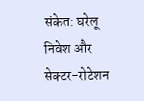संकेत: घरेलू निवेश और सेक्टर-रोटेशन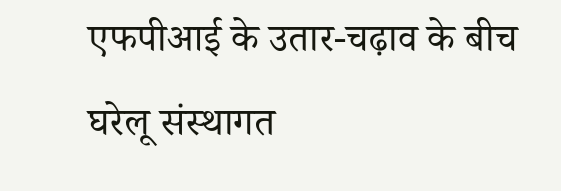एफपीआई के उतार-चढ़ाव के बीच घरेलू संस्थागत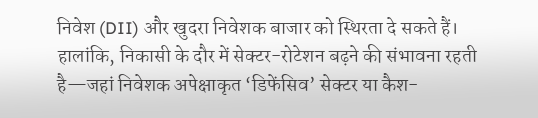निवेश (DII) और खुदरा निवेशक बाजार को स्थिरता दे सकते हैं। हालांकि, निकासी के दौर में सेक्टर-रोटेशन बढ़ने की संभावना रहती है—जहां निवेशक अपेक्षाकृत ‘डिफेंसिव’ सेक्टर या कैश-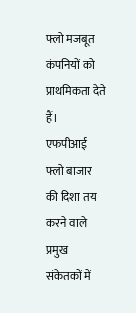फ्लो मजबूत कंपनियों को प्राथमिकता देते हैं।
एफपीआई फ्लो बाजार की दिशा तय करने वाले प्रमुख संकेतकों में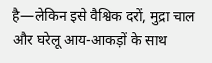है—लेकिन इसे वैश्विक दरों, मुद्रा चाल और घरेलू आय-आकड़ों के साथ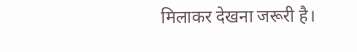मिलाकर देखना जरूरी है।